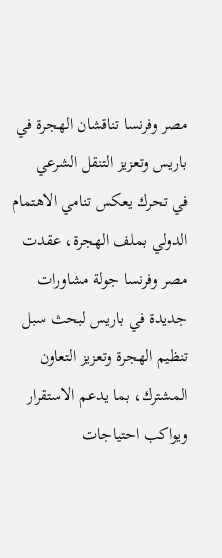مصر وفرنسا تناقشان الهجرة في باريس وتعزيز التنقل الشرعي
في تحرك يعكس تنامي الاهتمام الدولي بملف الهجرة، عقدت مصر وفرنسا جولة مشاورات جديدة في باريس لبحث سبل تنظيم الهجرة وتعزيز التعاون المشترك، بما يدعم الاستقرار ويواكب احتياجات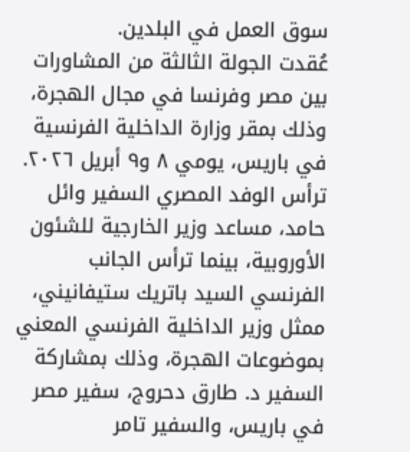سوق العمل في البلدين.
عُقدت الجولة الثالثة من المشاورات بين مصر وفرنسا في مجال الهجرة، وذلك بمقر وزارة الداخلية الفرنسية في باريس، يومي ٨ و٩ أبريل ٢٠٢٦.
ترأس الوفد المصري السفير وائل حامد، مساعد وزير الخارجية للشئون الأوروبية، بينما ترأس الجانب الفرنسي السيد باتريك ستيفانيني، ممثل وزير الداخلية الفرنسي المعني بموضوعات الهجرة، وذلك بمشاركة السفير د. طارق دحروج، سفير مصر في باريس، والسفير تامر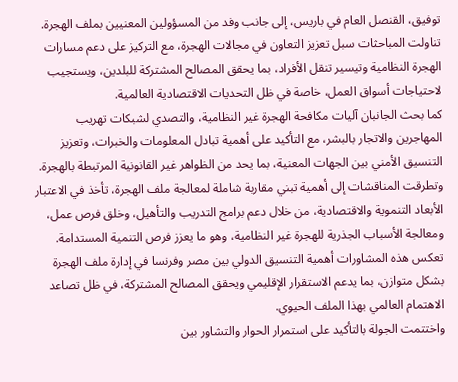توفيق، القنصل العام في باريس، إلى جانب وفد من المسؤولين المعنيين بملف الهجرة.
تناولت المباحثات سبل تعزيز التعاون في مجالات الهجرة، مع التركيز على دعم مسارات الهجرة النظامية وتيسير تنقل الأفراد، بما يحقق المصالح المشتركة للبلدين، ويستجيب لاحتياجات أسواق العمل، خاصة في ظل التحديات الاقتصادية العالمية.
كما بحث الجانبان آليات مكافحة الهجرة غير النظامية، والتصدي لشبكات تهريب المهاجرين والاتجار بالبشر، مع التأكيد على أهمية تبادل المعلومات والخبرات، وتعزيز التنسيق الأمني بين الجهات المعنية، بما يحد من الظواهر غير القانونية المرتبطة بالهجرة.
وتطرقت المناقشات إلى أهمية تبني مقاربة شاملة لمعالجة ملف الهجرة، تأخذ في الاعتبار الأبعاد التنموية والاقتصادية، من خلال دعم برامج التدريب والتأهيل، وخلق فرص عمل، ومعالجة الأسباب الجذرية للهجرة غير النظامية، وهو ما يعزز فرص التنمية المستدامة.
تعكس هذه المشاورات أهمية التنسيق الدولي بين مصر وفرنسا في إدارة ملف الهجرة بشكل متوازن، بما يدعم الاستقرار الإقليمي ويحقق المصالح المشتركة، في ظل تصاعد الاهتمام العالمي بهذا الملف الحيوي.
واختتمت الجولة بالتأكيد على استمرار الحوار والتشاور بين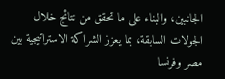الجانبين، والبناء على ما تحقق من نتائج خلال الجولات السابقة، بما يعزز الشراكة الاستراتيجية بين مصر وفرنسا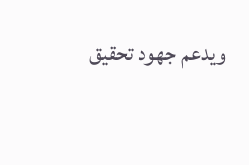ويدعم جهود تحقيق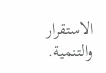الاستقرار والتنمية.